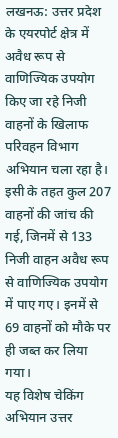लखनऊ: उत्तर प्रदेश के एयरपोर्ट क्षेत्र में अवैध रूप से वाणिज्यिक उपयोग किए जा रहे निजी वाहनों के खिलाफ परिवहन विभाग अभियान चला रहा है। इसी के तहत कुल 207 वाहनों की जांच की गई, जिनमें से 133 निजी वाहन अवैध रूप से वाणिज्यिक उपयोग में पाए गए। इनमें से 69 वाहनों को मौके पर ही जब्त कर लिया गया।
यह विशेष चेकिंग अभियान उत्तर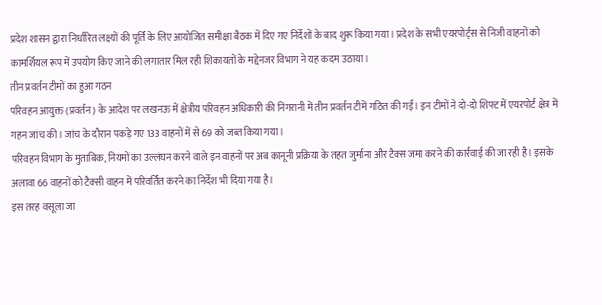प्रदेश शासन द्वारा निर्धारित लक्ष्यों की पूर्ति के लिए आयोजित समीक्षा बैठक में दिए गए निर्देशों के बाद शुरू किया गया। प्रदेश के सभी एयरपोर्ट्स से निजी वाहनों को कामर्शियल रूप में उपयोग किए जाने की लगातार मिल रही शिकायतों के मद्देनजर विभाग ने यह कदम उठाया।
तीन प्रवर्तन टीमों का हुआ गठन
परिवहन आयुक्त (प्रवर्तन) के आदेश पर लखनऊ में क्षेत्रीय परिवहन अधिकारी की निगरानी में तीन प्रवर्तन टीमें गठित की गईं। इन टीमों ने दो-दो शिफ्ट में एयरपोर्ट क्षेत्र में गहन जांच की। जांच के दौरान पकड़े गए 133 वाहनों में से 69 को जब्त किया गया।
परिवहन विभाग के मुताबिक, नियमों का उल्लंघन करने वाले इन वाहनों पर अब कानूनी प्रक्रिया के तहत जुर्माना और टैक्स जमा करने की कार्रवाई की जा रही है। इसके अलावा 66 वाहनों को टैक्सी वाहन में परिवर्तित करने का निर्देश भी दिया गया है।
इस तरह वसूला जा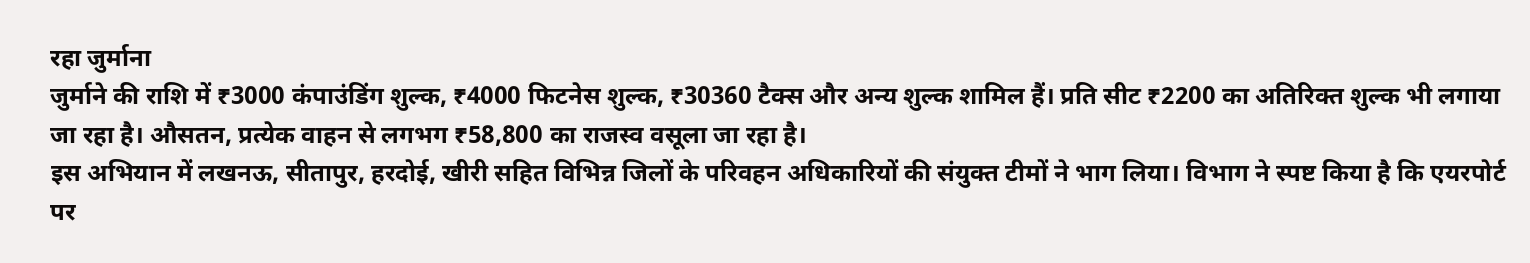रहा जुर्माना
जुर्माने की राशि में ₹3000 कंपाउंडिंग शुल्क, ₹4000 फिटनेस शुल्क, ₹30360 टैक्स और अन्य शुल्क शामिल हैं। प्रति सीट ₹2200 का अतिरिक्त शुल्क भी लगाया जा रहा है। औसतन, प्रत्येक वाहन से लगभग ₹58,800 का राजस्व वसूला जा रहा है।
इस अभियान में लखनऊ, सीतापुर, हरदोई, खीरी सहित विभिन्न जिलों के परिवहन अधिकारियों की संयुक्त टीमों ने भाग लिया। विभाग ने स्पष्ट किया है कि एयरपोर्ट पर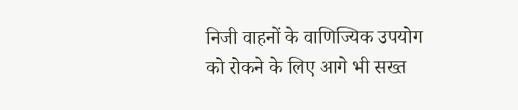निजी वाहनों के वाणिज्यिक उपयोग को रोकने के लिए आगे भी सख्त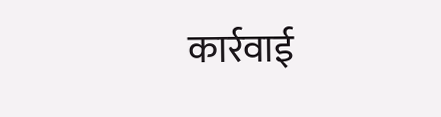कार्रवाई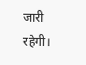जारी रहेगी।